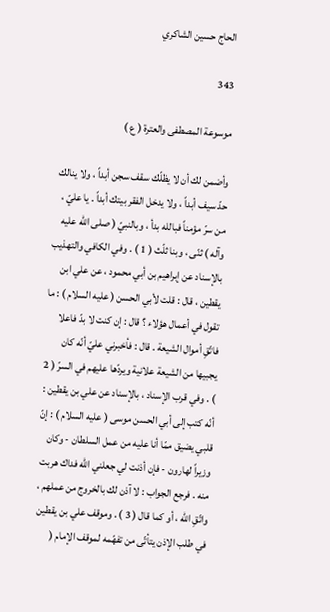الحاج حسين الشاكري

343

موسوعة المصطفى والعترة ( ع )

وأضمن لك أن لا يظلّك سقف سجن أبداً ، ولا ينالك حدّ سيف أبداً ، ولا يدخل الفقر بيتك أبداً . يا عليّ ، من سرّ مؤمناً فبالله بدأ ، وبالنبيّ ( صلى الله عليه وآله ) ثنّى ، وبنا ثلّث ( 1 ) . وفي الكافي والتهذيب بالإسناد عن إبراهيم بن أبي محمود ، عن علي ابن يقطين ، قال : قلت لأبي الحسن ( عليه السلام ) : ما تقول في أعمال هؤلاء ؟ قال : إن كنت لا بدّ فاعلا فاتّقِ أموال الشيعة . قال : فأخبرني عليّ أنّه كان يجبيها من الشيعة علانية ويردّها عليهم في السرّ ( 2 ) . وفي قرب الإسناد ، بالإسناد عن علي بن يقطين : أنّه كتب إلى أبي الحسن موسى ( عليه السلام ) : إنّ قلبي يضيق ممّا أنا عليه من عمل السلطان - وكان وزيراً لهارون - فإن أذنت لي جعلني الله فداك هربت منه . فرجع الجواب : لا آذن لك بالخروج من عملهم ، واتّقِ الله ، أو كما قال ( 3 ) . وموقف علي بن يقطين في طلب الإذن يتأتّى من تفهّمه لموقف الإمام (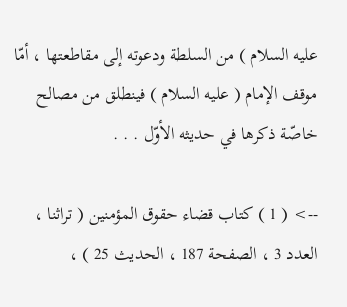عليه السلام ) من السلطة ودعوته إلى مقاطعتها ، أمّا موقف الإمام ( عليه السلام ) فينطلق من مصالح خاصّة ذكرها في حديثه الأوّل . . .

--> ( 1 ) كتاب قضاء حقوق المؤمنين ( تراثنا ، العدد 3 ، الصفحة 187 ، الحديث 25 ) ،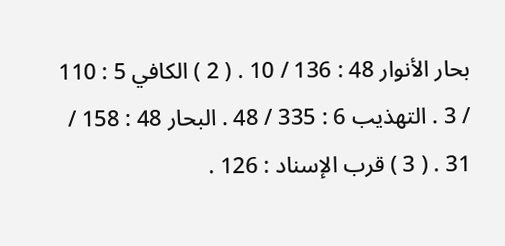بحار الأنوار 48 : 136 / 10 . ( 2 ) الكافي 5 : 110 / 3 . التهذيب 6 : 335 / 48 . البحار 48 : 158 / 31 . ( 3 ) قرب الإسناد : 126 .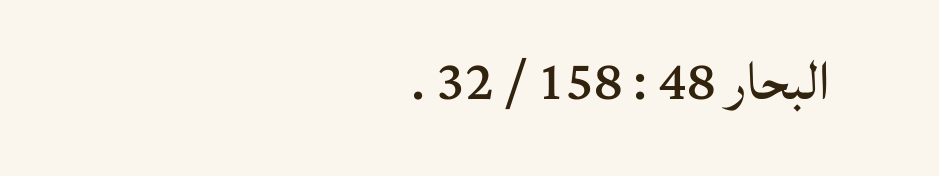البحار 48 : 158 / 32 .